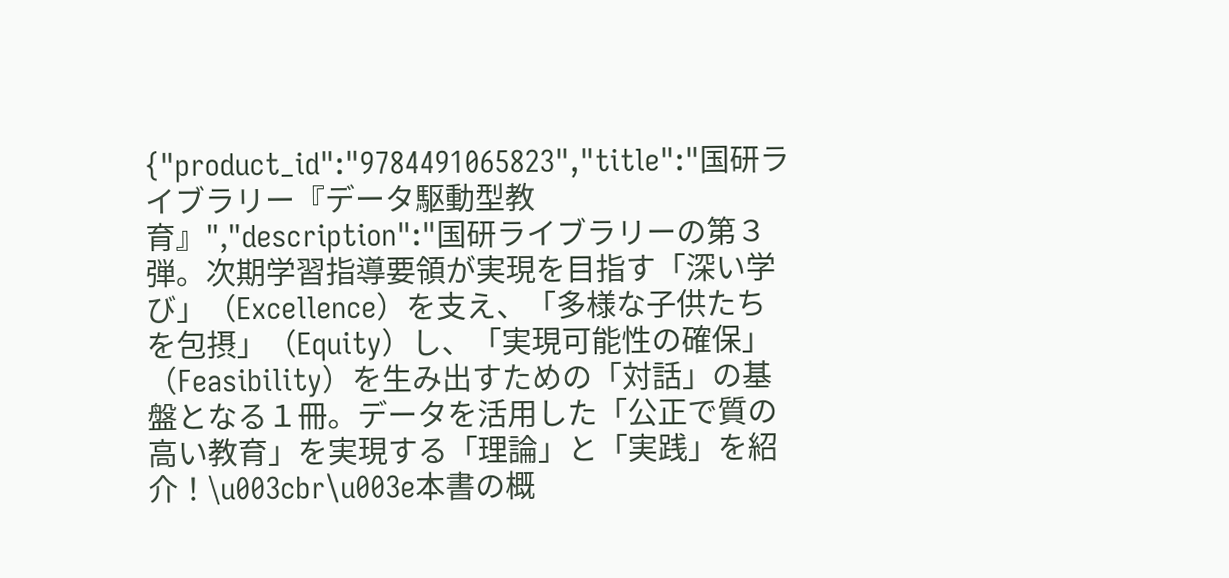{"product_id":"9784491065823","title":"国研ライブラリー『データ駆動型教育』","description":"国研ライブラリーの第３弾。次期学習指導要領が実現を目指す「深い学び」（Excellence）を支え、「多様な子供たちを包摂」（Equity）し、「実現可能性の確保」（Feasibility）を生み出すための「対話」の基盤となる１冊。データを活用した「公正で質の高い教育」を実現する「理論」と「実践」を紹介！\u003cbr\u003e本書の概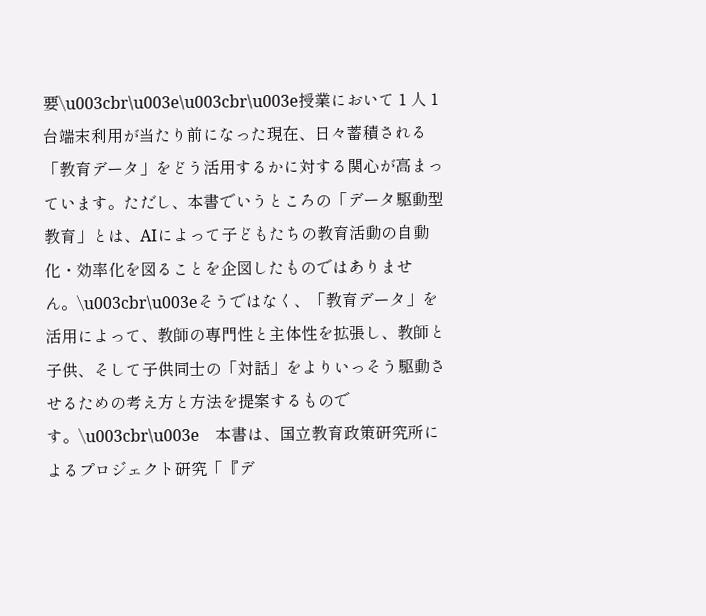要\u003cbr\u003e\u003cbr\u003e授業において１人１台端末利用が当たり前になった現在、日々蓄積される「教育データ」をどう活用するかに対する関心が高まっています。ただし、本書でいうところの「データ駆動型教育」とは、AIによって子どもたちの教育活動の自動化・効率化を図ることを企図したものではありません。\u003cbr\u003eそうではなく、「教育データ」を活用によって、教師の専門性と主体性を拡張し、教師と子供、そして子供同士の「対話」をよりいっそう駆動させるための考え方と方法を提案するものです。\u003cbr\u003e　本書は、国立教育政策研究所によるプロジェクト研究「『デ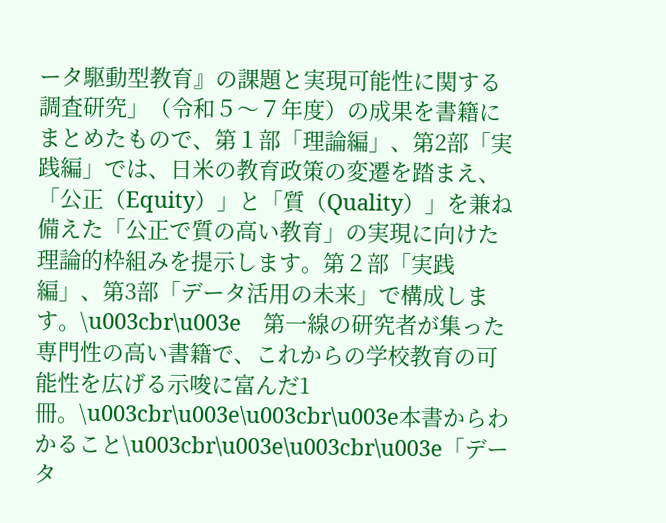ータ駆動型教育』の課題と実現可能性に関する調査研究」（令和５～７年度）の成果を書籍にまとめたもので、第１部「理論編」、第2部「実践編」では、日米の教育政策の変遷を踏まえ、「公正（Equity）」と「質（Quality）」を兼ね備えた「公正で質の高い教育」の実現に向けた理論的枠組みを提示します。第２部「実践編」、第3部「データ活用の未来」で構成します。\u003cbr\u003e　第一線の研究者が集った専門性の高い書籍で、これからの学校教育の可能性を広げる示唆に富んだ1冊。\u003cbr\u003e\u003cbr\u003e本書からわかること\u003cbr\u003e\u003cbr\u003e「データ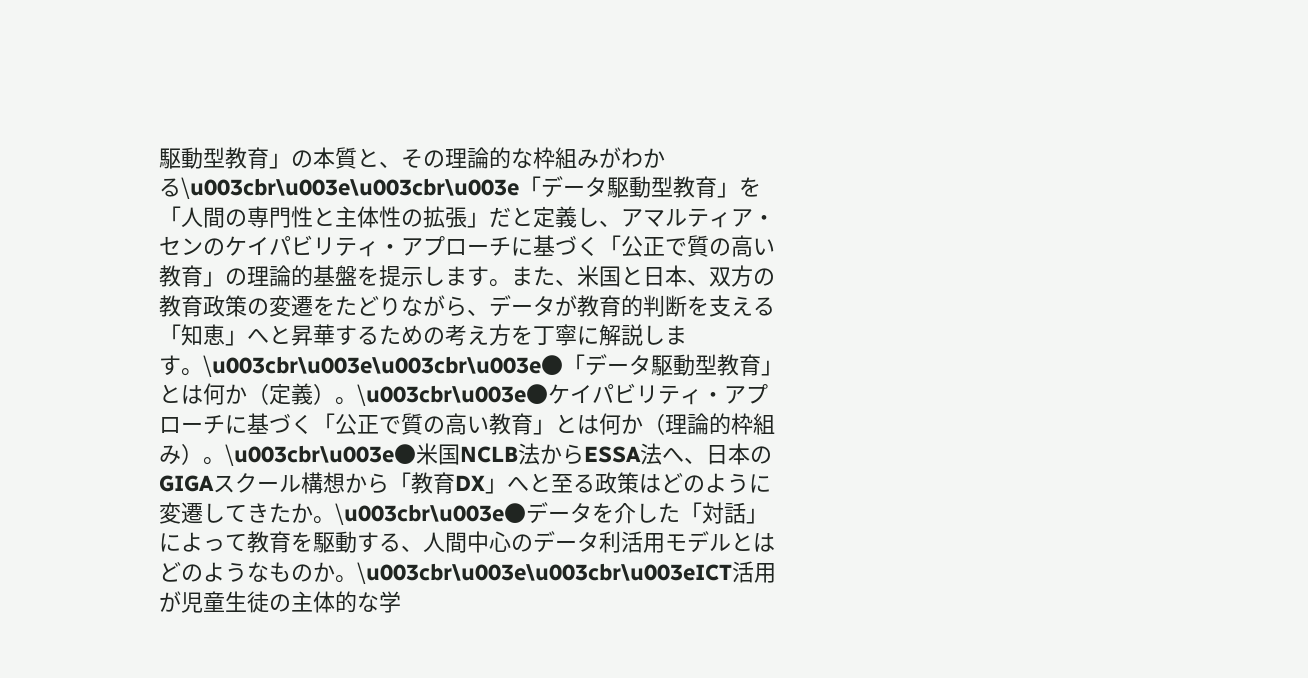駆動型教育」の本質と、その理論的な枠組みがわかる\u003cbr\u003e\u003cbr\u003e「データ駆動型教育」を「人間の専門性と主体性の拡張」だと定義し、アマルティア・センのケイパビリティ・アプローチに基づく「公正で質の高い教育」の理論的基盤を提示します。また、米国と日本、双方の教育政策の変遷をたどりながら、データが教育的判断を支える「知恵」へと昇華するための考え方を丁寧に解説します。\u003cbr\u003e\u003cbr\u003e●「データ駆動型教育」とは何か（定義）。\u003cbr\u003e●ケイパビリティ・アプローチに基づく「公正で質の高い教育」とは何か（理論的枠組み）。\u003cbr\u003e●米国NCLB法からESSA法へ、日本のGIGAスクール構想から「教育DX」へと至る政策はどのように変遷してきたか。\u003cbr\u003e●データを介した「対話」によって教育を駆動する、人間中心のデータ利活用モデルとはどのようなものか。\u003cbr\u003e\u003cbr\u003eICT活用が児童生徒の主体的な学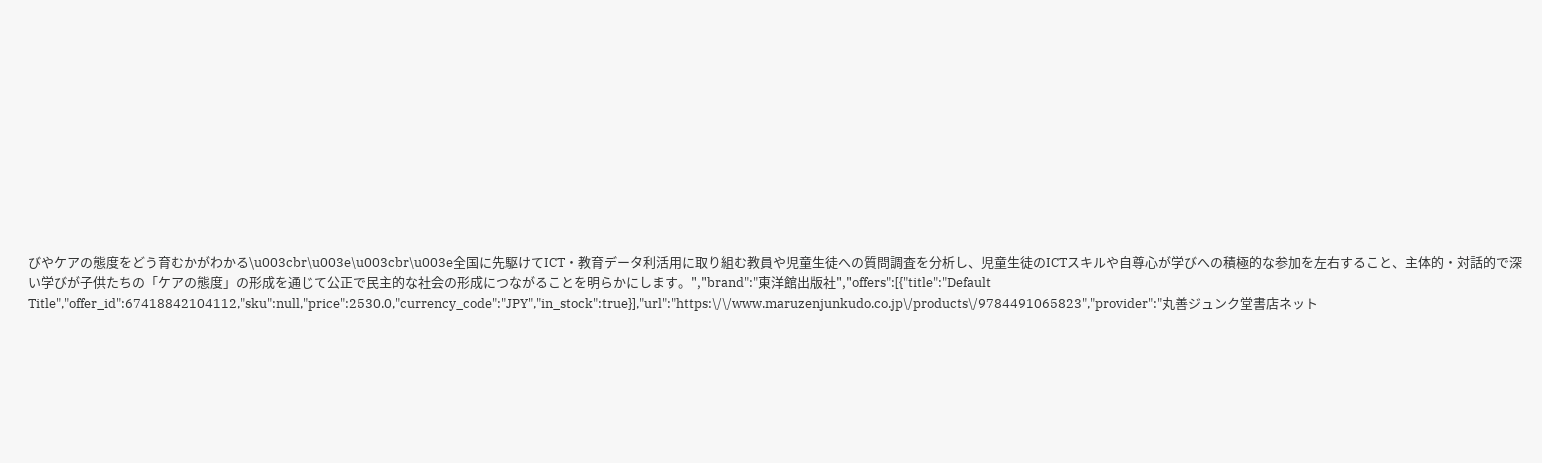びやケアの態度をどう育むかがわかる\u003cbr\u003e\u003cbr\u003e全国に先駆けてICT・教育データ利活用に取り組む教員や児童生徒への質問調査を分析し、児童生徒のICTスキルや自尊心が学びへの積極的な参加を左右すること、主体的・対話的で深い学びが子供たちの「ケアの態度」の形成を通じて公正で民主的な社会の形成につながることを明らかにします。","brand":"東洋館出版社","offers":[{"title":"Default Title","offer_id":67418842104112,"sku":null,"price":2530.0,"currency_code":"JPY","in_stock":true}],"url":"https:\/\/www.maruzenjunkudo.co.jp\/products\/9784491065823","provider":"丸善ジュンク堂書店ネット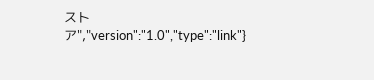ストア","version":"1.0","type":"link"}